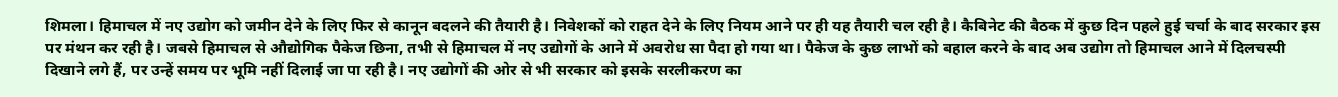शिमला। हिमाचल में नए उद्योग को जमीन देने के लिए फिर से कानून बदलने की तैयारी है। निवेशकों को राहत देने के लिए नियम आने पर ही यह तैयारी चल रही है। कैबिनेट की बैठक में कुछ दिन पहले हुई चर्चा के बाद सरकार इस पर मंथन कर रही है। जबसे हिमाचल से औद्योगिक पैकेज छिना, तभी से हिमाचल में नए उद्योगों के आने में अवरोध सा पैदा हो गया था। पैकेज के कुछ लाभों को बहाल करने के बाद अब उद्योग तो हिमाचल आने में दिलचस्पी दिखाने लगे हैं, पर उन्हें समय पर भूमि नहीं दिलाई जा पा रही है। नए उद्योगों की ओर से भी सरकार को इसके सरलीकरण का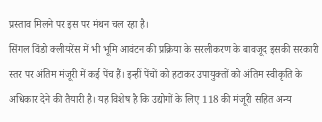प्रस्ताव मिलने पर इस पर मंथन चल रहा है।
सिंगल विंडो क्लीयरेंस में भी भूमि आवंटन की प्रक्रिया के सरलीकरण के बावजूद इसकी सरकारी स्तर पर अंतिम मंजूरी में कई पेंच हैं। इन्हीं पेंचों को हटाकर उपायुक्तों को अंतिम स्वीकृति के अधिकार देने की तैयारी है। यह विशेष है कि उद्योगों के लिए 118 की मंजूरी सहित अन्य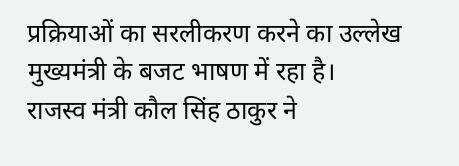प्रक्रियाओं का सरलीकरण करने का उल्लेख मुख्यमंत्री के बजट भाषण में रहा है।
राजस्व मंत्री कौल सिंह ठाकुर ने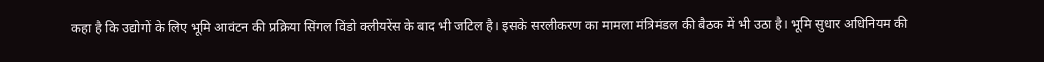कहा है कि उद्योगों के लिए भूमि आवंटन की प्रक्रिया सिंगल विंडो क्लीयरेंस के बाद भी जटिल है। इसके सरलीकरण का मामला मंत्रिमंडल की बैठक में भी उठा है। भूमि सुधार अधिनियम की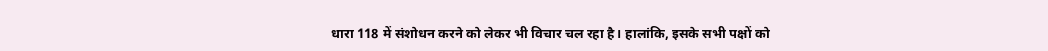धारा 118 में संशोधन करने को लेकर भी विचार चल रहा है। हालांकि, इसके सभी पक्षों को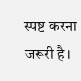स्पष्ट करना जरूरी है।